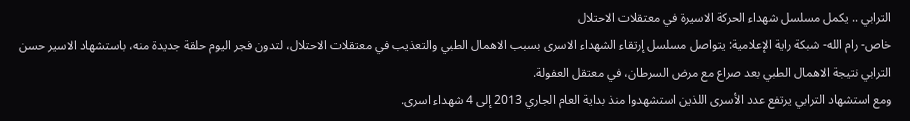الترابي .. يكمل مسلسل شهداء الحركة الاسيرة في معتقلات الاحتلال
خاص- رام الله- شبكة راية الإعلامية: يتواصل مسلسل إرتقاء الشهداء الاسرى بسبب الاهمال الطبي والتعذيب في معتقلات الاحتلال، لتدون فجر اليوم حلقة جديدة منه، باستشهاد الاسير حسن الترابي نتيجة الاهمال الطبي بعد صراع مع مرض السرطان، في معتقل العفولة.
ومع استشهاد الترابي يرتفع عدد الأسرى اللذين استشهدوا منذ بداية العام الجاري 2013 إلى 4 شهداء اسرى.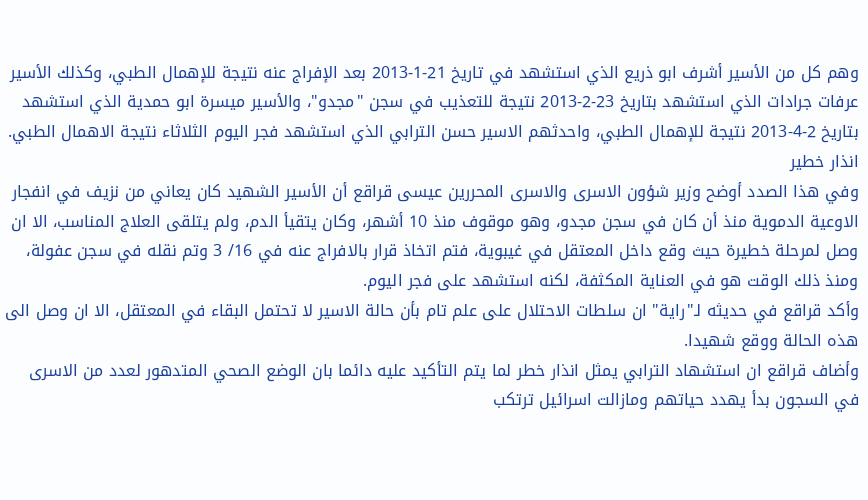وهم كل من الأسير أشرف ابو ذريع الذي استشهد في تاريخ 21-1-2013 بعد الإفراج عنه نتيجة للإهمال الطبي، وكذلك الأسير عرفات جرادات الذي استشهد بتاريخ 23-2-2013 نتيجة للتعذيب في سجن "مجدو"، والأسير ميسرة ابو حمدية الذي استشهد بتاريخ 2-4-2013 نتيجة للإهمال الطبي، واحدثهم الاسير حسن الترابي الذي استشهد فجر اليوم الثلاثاء نتيجة الاهمال الطبي.
انذار خطير
وفي هذا الصدد أوضح وزير شؤون الاسرى والاسرى المحررين عيسى قراقع أن الأسير الشهيد كان يعاني من نزيف في انفجار الاوعية الدموية منذ أن كان في سجن مجدو، وهو موقوف منذ 10 أشهر، وكان يتقيأ الدم، ولم يتلقى العلاج المناسب، الا ان وصل لمرحلة خطيرة حيث وقع داخل المعتقل في غيبوية، فتم اتخاذ قرار بالافراج عنه في 16/ 3 وتم نقله في سجن عفولة، ومنذ ذلك الوقت هو في العناية المكثفة، لكنه استشهد على فجر اليوم.
وأكد قراقع في حديثه لـ"راية" ان سلطات الاحتلال على علم تام بأن حالة الاسير لا تحتمل البقاء في المعتقل، الا ان وصل الى هذه الحالة ووقع شهيدا.
وأضاف قراقع ان استشهاد الترابي يمثل انذار خطر لما يتم التأكيد عليه دائما بان الوضع الصحي المتدهور لعدد من الاسرى في السجون بدأ يهدد حياتهم ومازالت اسرائيل ترتكب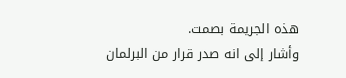هذه الجريمة بصمت.
وأشار إلى انه صدر قرار من البرلمان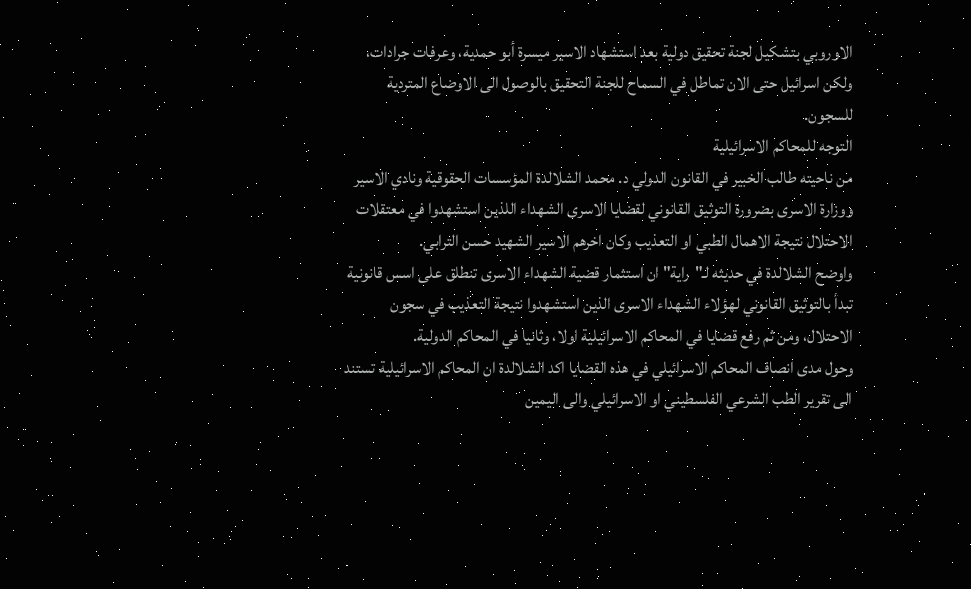الاوروبي بتشكيل لجنة تحقيق دولية بعد استشهاد الاسير ميسرة أبو حمدية، وعرفات جرادات، ولكن اسرائيل حتى الان تماطل في السماح للجنة التحقيق بالوصول الى الاوضاع المتردية للسجون.
التوجه للمحاكم الاسرائيلية
من ناحيته طالب الخبير في القانون الدولي د. محمد الشلالدة المؤسسات الحقوقية ونادي الاسير ووزارة الاسرى بضرورة التوثيق القانوني لقضايا الاسرى الشهداء اللذين استشهدوا في معتقلات الاحتلال نتيجة الاهمال الطبي او التعذيب وكان اخرهم الاسير الشهيد حسن الترابي.
واوضح الشلالدة في حديثه لـ"راية" ان استثمار قضية الشهداء الاسرى تنطلق على اسس قانونية تبدأ بالتوثيق القانوني لهؤلاء الشهداء الاسرى الذين استشهدوا نتيجة التعذيب في سجون الاحتلال، ومن ثم رفع قضايا في المحاكم الاسرائيلية اولا، وثانيا في المحاكم الدولية.
وحول مدى انصاف المحاكم الاسرائيلي في هذه القضايا اكد الشلالدة ان المحاكم الاسرائيلية تستند الى تقرير الطب الشرعي الفلسطيني او الاسرائيلي والى اليمين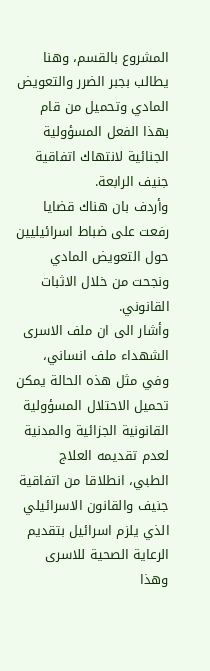المشروع بالقسم، وهنا يطالب بجبر الضرر والتعويض المادي وتحميل من قام بهذا الفعل المسؤولية الجنائية لانتهاك اتفاقية جنيف الرابعة.
وأردف بان هناك قضايا رفعت على ضباط اسرائيليين حول التعويض المادي ونجحت من خلال الاثبات القانوني.
وأشار الى ان ملف الاسرى الشهداء ملف انساني، وفي مثل هذه الحالة يمكن تحميل الاحتلال المسؤولية القانونية الجزائية والمدنية لعدم تقديمه العلاج الطبي، انطلاقا من اتفاقية جنيف والقانون الاسرائيلي الذي يلزم اسرائيل بتقديم الرعاية الصحية للاسرى وهذا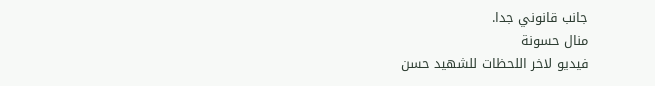جانب قانوني جدا.
منال حسونة
فيديو لاخر اللحظات للشهيد حسن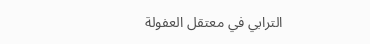الترابي في معتقل العفولة